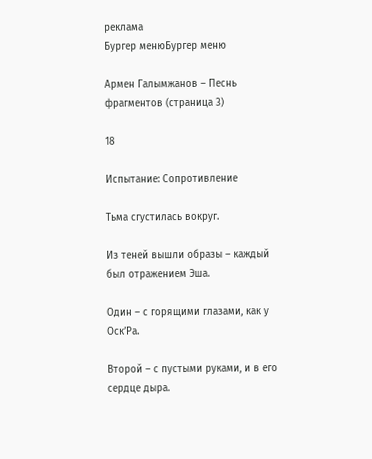реклама
Бургер менюБургер меню

Армен Галымжанов – Песнь фрагментов (страница 3)

18

Испытание: Сопротивление

Тьма сгустилась вокруг.

Из теней вышли образы – каждый был отражением Эша.

Один – с горящими глазами, как у Оск’Ра.

Второй – с пустыми руками, и в его сердце дыра.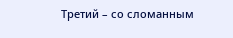Третий – со сломанным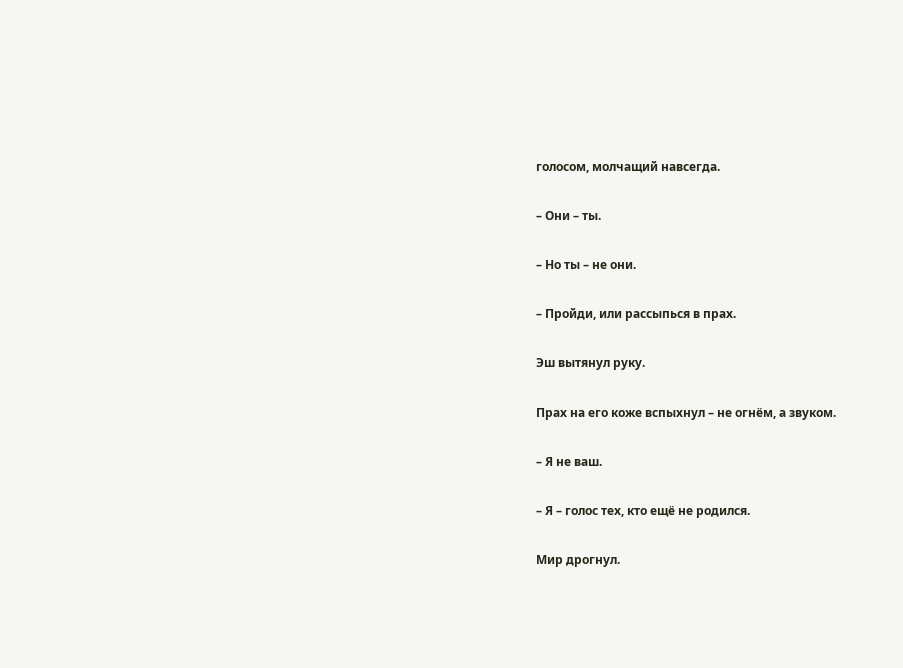голосом, молчащий навсегда.

– Они – ты.

– Но ты – не они.

– Пройди, или рассыпься в прах.

Эш вытянул руку.

Прах на его коже вспыхнул – не огнём, а звуком.

– Я не ваш.

– Я – голос тех, кто ещё не родился.

Мир дрогнул.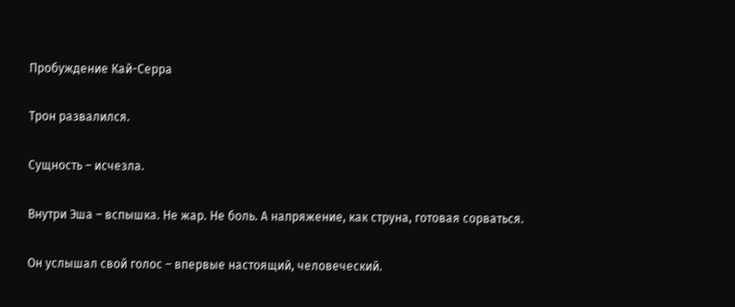Пробуждение Кай-Серра

Трон развалился.

Сущность – исчезла.

Внутри Эша – вспышка. Не жар. Не боль. А напряжение, как струна, готовая сорваться.

Он услышал свой голос – впервые настоящий, человеческий.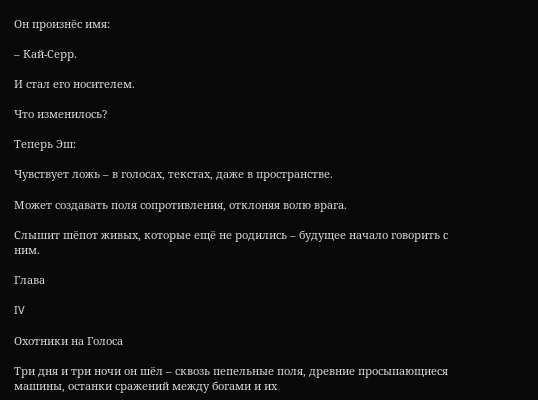Он произнёс имя:

– Кай-Серр.

И стал его носителем.

Что изменилось?

Теперь Эш:

Чувствует ложь – в голосах, текстах, даже в пространстве.

Может создавать поля сопротивления, отклоняя волю врага.

Слышит шёпот живых, которые ещё не родились – будущее начало говорить с ним.

Глава

IV

Охотники на Голоса

Три дня и три ночи он шёл – сквозь пепельные поля, древние просыпающиеся машины, останки сражений между богами и их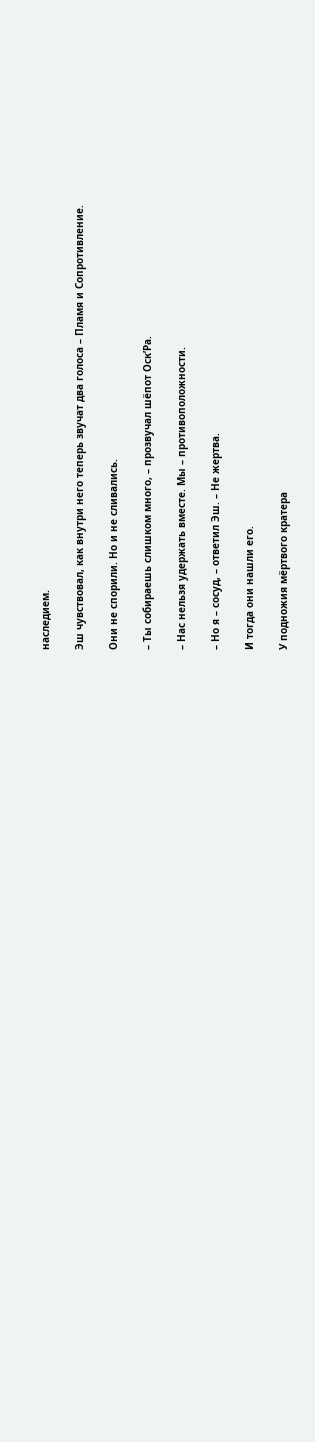наследием.

Эш чувствовал, как внутри него теперь звучат два голоса – Пламя и Сопротивление.

Они не спорили. Но и не сливались.

– Ты собираешь слишком много, – прозвучал шёпот Оск’Ра.

– Нас нельзя удержать вместе. Мы – противоположности.

– Но я – сосуд, – ответил Эш. – Не жертва.

И тогда они нашли его.

У подножия мёртвого кратера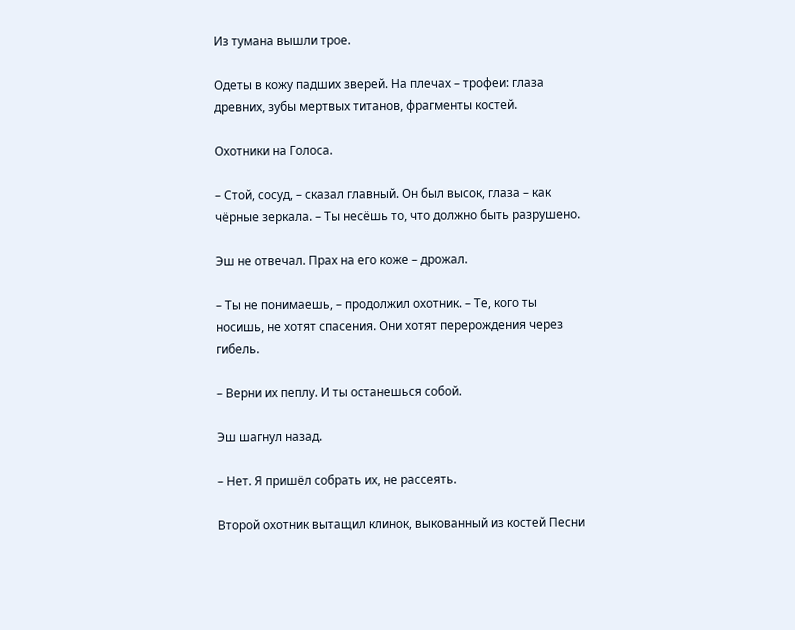Из тумана вышли трое.

Одеты в кожу падших зверей. На плечах – трофеи: глаза древних, зубы мертвых титанов, фрагменты костей.

Охотники на Голоса.

– Стой, сосуд, – сказал главный. Он был высок, глаза – как чёрные зеркала. – Ты несёшь то, что должно быть разрушено.

Эш не отвечал. Прах на его коже – дрожал.

– Ты не понимаешь, – продолжил охотник. – Те, кого ты носишь, не хотят спасения. Они хотят перерождения через гибель.

– Верни их пеплу. И ты останешься собой.

Эш шагнул назад.

– Нет. Я пришёл собрать их, не рассеять.

Второй охотник вытащил клинок, выкованный из костей Песни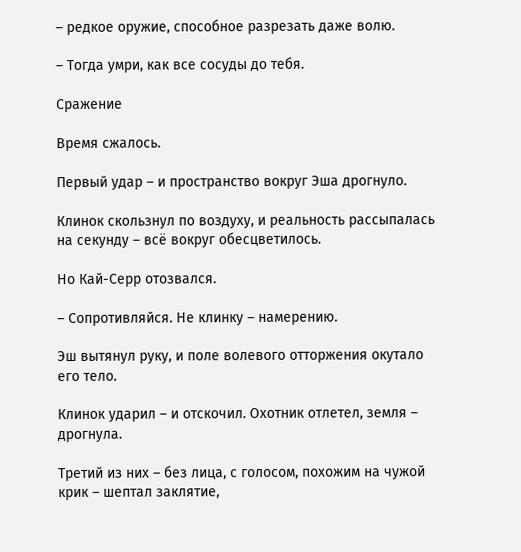– редкое оружие, способное разрезать даже волю.

– Тогда умри, как все сосуды до тебя.

Сражение

Время сжалось.

Первый удар – и пространство вокруг Эша дрогнуло.

Клинок скользнул по воздуху, и реальность рассыпалась на секунду – всё вокруг обесцветилось.

Но Кай-Серр отозвался.

– Сопротивляйся. Не клинку – намерению.

Эш вытянул руку, и поле волевого отторжения окутало его тело.

Клинок ударил – и отскочил. Охотник отлетел, земля – дрогнула.

Третий из них – без лица, с голосом, похожим на чужой крик – шептал заклятие,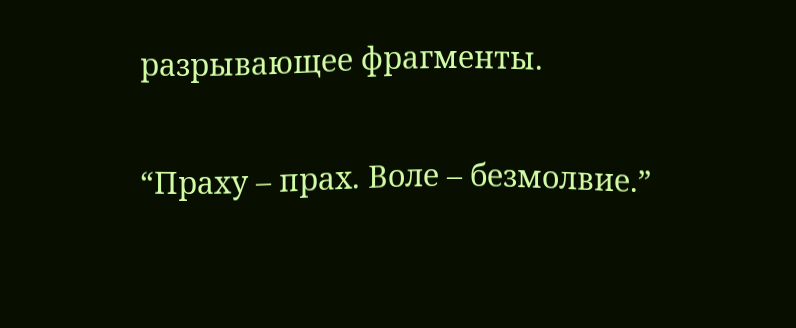разрывающее фрагменты.

“Праху – прах. Воле – безмолвие.”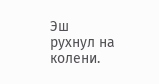Эш рухнул на колени.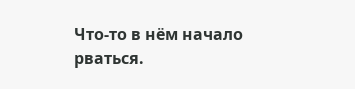Что-то в нём начало рваться.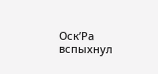Оск’Ра вспыхнул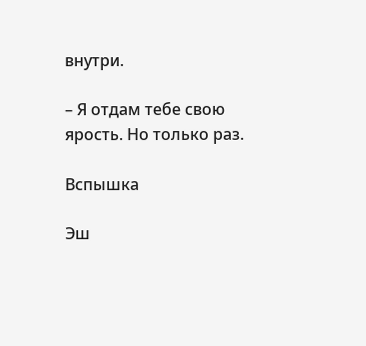внутри.

– Я отдам тебе свою ярость. Но только раз.

Вспышка

Эш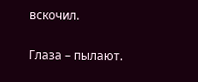вскочил.

Глаза – пылают.